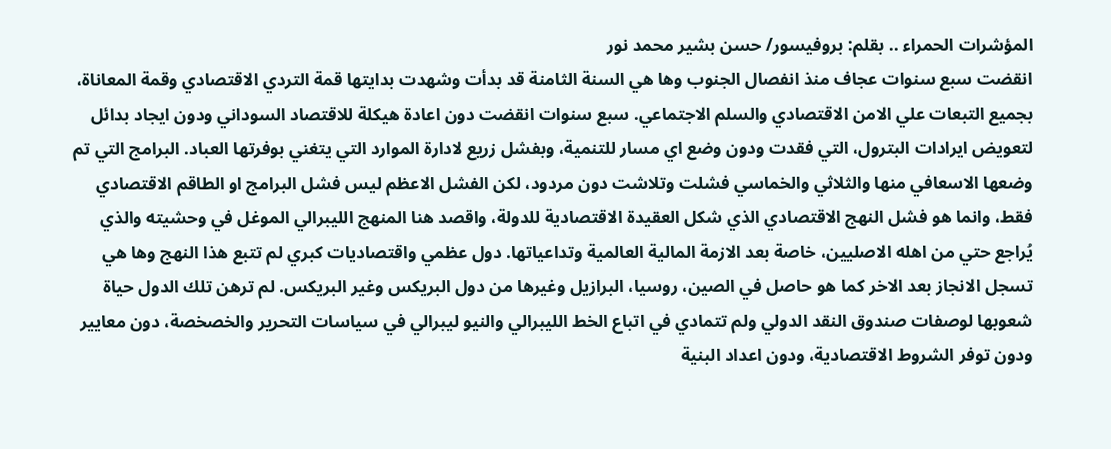المؤشرات الحمراء .. بقلم: بروفيسور/ حسن بشير محمد نور
انقضت سبع سنوات عجاف منذ انفصال الجنوب وها هي السنة الثامنة قد بدأت وشهدت بدايتها قمة التردي الاقتصادي وقمة المعاناة، بجميع التبعات علي الامن الاقتصادي والسلم الاجتماعي. سبع سنوات انقضت دون اعادة هيكلة للاقتصاد السوداني ودون ايجاد بدائل لتعويض ايرادات البترول، التي فقدت ودون وضع اي مسار للتنمية، وبفشل زريع لادارة الموارد التي يتغني بوفرتها العباد. البرامج التي تم وضعها الاسعافي منها والثلاثي والخماسي فشلت وتلاشت دون مردود، لكن الفشل الاعظم ليس فشل البرامج او الطاقم الاقتصادي فقط، وانما هو فشل النهج الاقتصادي الذي شكل العقيدة الاقتصادية للدولة، واقصد هنا المنهج الليبرالي الموغل في وحشيته والذي يُراجع حتي من اهله الاصليين، خاصة بعد الازمة المالية العالمية وتداعياتها. دول عظمي واقتصاديات كبري لم تتبع هذا النهج وها هي تسجل الانجاز بعد الاخر كما هو حاصل في الصين، روسيا، البرازيل وغيرها من دول البريكس وغير البريكس. لم ترهن تلك الدول حياة شعوبها لوصفات صندوق النقد الدولي ولم تتمادي في اتباع الخط الليبرالي والنيو ليبرالي في سياسات التحرير والخصخصة، دون معايير ودون توفر الشروط الاقتصادية، ودون اعداد البنية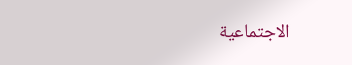الاجتماعية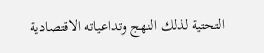التحتية لذلك النهج وتداعياته الاقتصادية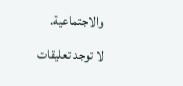والاجتماعية.
لا توجد تعليقات